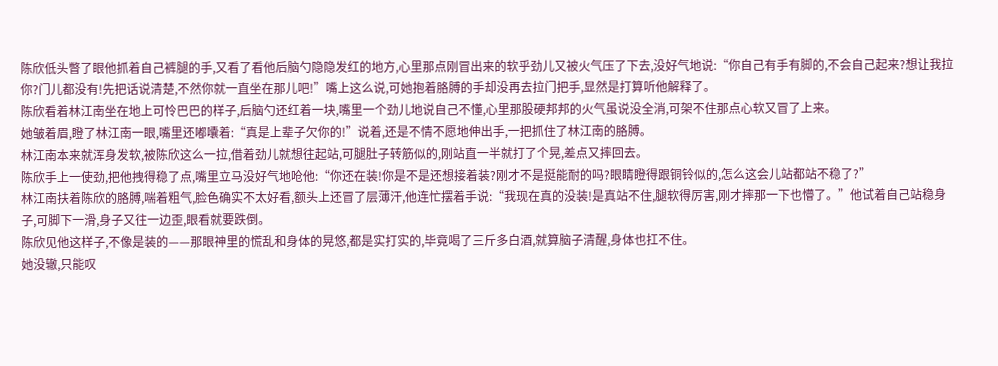陈欣低头瞥了眼他抓着自己裤腿的手,又看了看他后脑勺隐隐发红的地方,心里那点刚冒出来的软乎劲儿又被火气压了下去,没好气地说:“你自己有手有脚的,不会自己起来?想让我拉你?门儿都没有!先把话说清楚,不然你就一直坐在那儿吧!”嘴上这么说,可她抱着胳膊的手却没再去拉门把手,显然是打算听他解释了。
陈欣看着林江南坐在地上可怜巴巴的样子,后脑勺还红着一块,嘴里一个劲儿地说自己不懂,心里那股硬邦邦的火气虽说没全消,可架不住那点心软又冒了上来。
她皱着眉,瞪了林江南一眼,嘴里还嘟囔着:“真是上辈子欠你的!”说着,还是不情不愿地伸出手,一把抓住了林江南的胳膊。
林江南本来就浑身发软,被陈欣这么一拉,借着劲儿就想往起站,可腿肚子转筋似的,刚站直一半就打了个晃,差点又摔回去。
陈欣手上一使劲,把他拽得稳了点,嘴里立马没好气地呛他:“你还在装!你是不是还想接着装?刚才不是挺能耐的吗?眼睛瞪得跟铜铃似的,怎么这会儿站都站不稳了?”
林江南扶着陈欣的胳膊,喘着粗气,脸色确实不太好看,额头上还冒了层薄汗,他连忙摆着手说:“我现在真的没装!是真站不住,腿软得厉害,刚才摔那一下也懵了。”他试着自己站稳身子,可脚下一滑,身子又往一边歪,眼看就要跌倒。
陈欣见他这样子,不像是装的——那眼神里的慌乱和身体的晃悠,都是实打实的,毕竟喝了三斤多白酒,就算脑子清醒,身体也扛不住。
她没辙,只能叹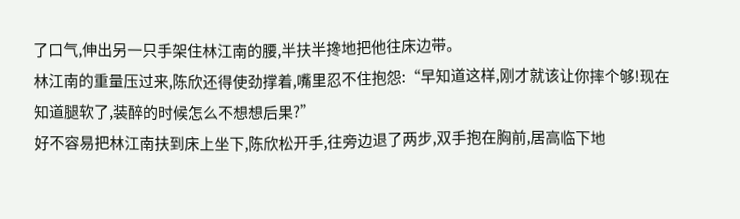了口气,伸出另一只手架住林江南的腰,半扶半搀地把他往床边带。
林江南的重量压过来,陈欣还得使劲撑着,嘴里忍不住抱怨:“早知道这样,刚才就该让你摔个够!现在知道腿软了,装醉的时候怎么不想想后果?”
好不容易把林江南扶到床上坐下,陈欣松开手,往旁边退了两步,双手抱在胸前,居高临下地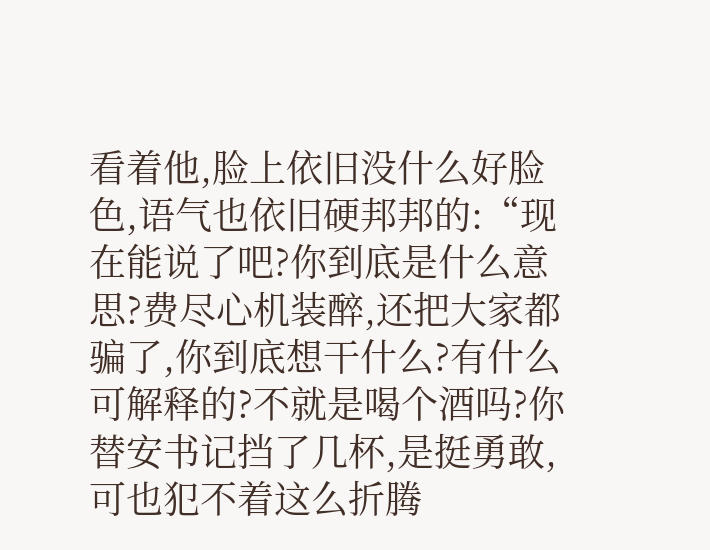看着他,脸上依旧没什么好脸色,语气也依旧硬邦邦的:“现在能说了吧?你到底是什么意思?费尽心机装醉,还把大家都骗了,你到底想干什么?有什么可解释的?不就是喝个酒吗?你替安书记挡了几杯,是挺勇敢,可也犯不着这么折腾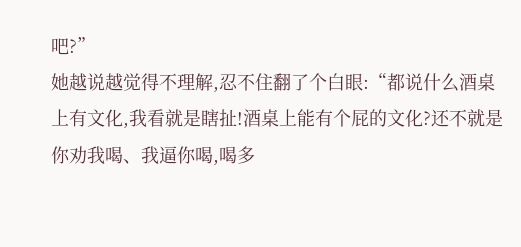吧?”
她越说越觉得不理解,忍不住翻了个白眼:“都说什么酒桌上有文化,我看就是瞎扯!酒桌上能有个屁的文化?还不就是你劝我喝、我逼你喝,喝多